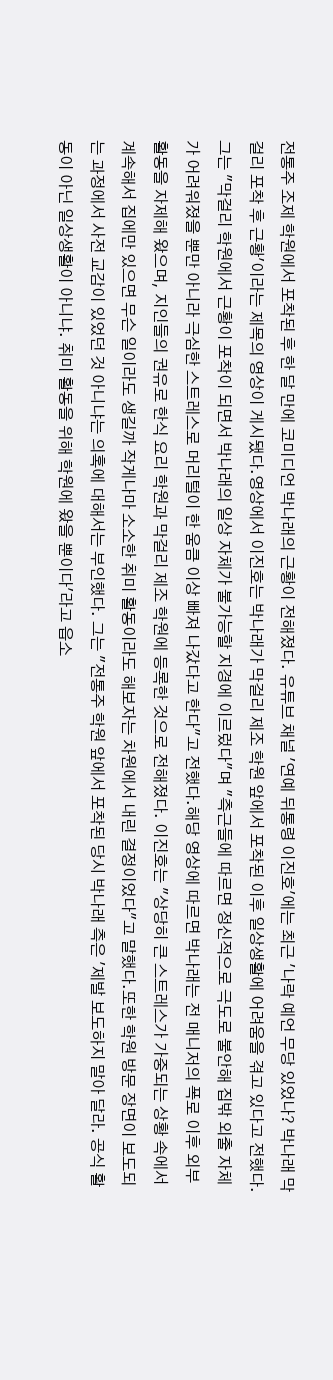전통주 조제 학원에서 포착된 후 한 달 만에 코미디언 박나래의 근황이 전해졌다. 유튜브 채널 '연예 뒤통령 이진호'에는 최근 '나락 예언 무당 있었나? 박나래 막걸리 포착 후 근황'이라는 제목의 영상이 게시됐다.영상에서 이진호는 박나래가 막걸리 제조 학원 앞에서 포착된 이후 일상생활에 어려움을 겪고 있다고 전했다. 그는 "막걸리 학원에서 근황이 포착이 되면서 박나래의 일상 자체가 불가능할 지경에 이르렀다"며 "측근들에 따르면 정신적으로 극도로 불안해 집밖 외출 자체가 어려워졌을 뿐만 아니라 극심한 스트레스로 머리털이 한 움큼 이상 빠져 나갔다고 한다"고 전했다.해당 영상에 따르면 박나래는 전 매니저의 폭로 이후 외부 활동을 자제해 왔으며, 지인들의 권유로 한식 요리 학원과 막걸리 제조 학원에 등록한 것으로 전해졌다. 이진호는 "상당히 큰 스트레스가 가중되는 상황 속에서 계속해서 집에만 있으면 무슨 일이라도 생길까 작게나마 소소한 취미 활동이라도 해보자는 차원에서 내린 결정이었다"고 말했다.또한 학원 방문 장면이 보도되는 과정에서 사전 교감이 있었던 것 아니냐는 의혹에 대해서는 부인했다. 그는 "전통주 학원 앞에서 포착된 당시 박나래 측은 '제발 보도하지 말아 달라. 공식 활동이 아닌 일상생활이 아니냐. 취미 활동을 위해 학원에 왔을 뿐이다'라고 읍소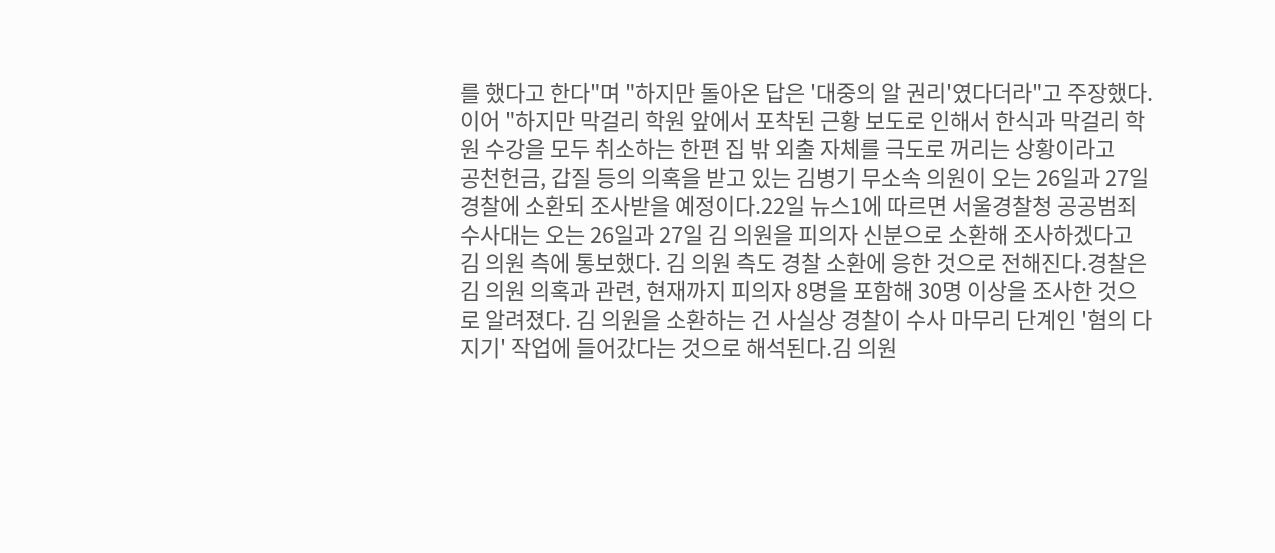를 했다고 한다"며 "하지만 돌아온 답은 '대중의 알 권리'였다더라"고 주장했다.이어 "하지만 막걸리 학원 앞에서 포착된 근황 보도로 인해서 한식과 막걸리 학원 수강을 모두 취소하는 한편 집 밖 외출 자체를 극도로 꺼리는 상황이라고
공천헌금, 갑질 등의 의혹을 받고 있는 김병기 무소속 의원이 오는 26일과 27일 경찰에 소환되 조사받을 예정이다.22일 뉴스1에 따르면 서울경찰청 공공범죄 수사대는 오는 26일과 27일 김 의원을 피의자 신분으로 소환해 조사하겠다고 김 의원 측에 통보했다. 김 의원 측도 경찰 소환에 응한 것으로 전해진다.경찰은 김 의원 의혹과 관련, 현재까지 피의자 8명을 포함해 30명 이상을 조사한 것으로 알려졌다. 김 의원을 소환하는 건 사실상 경찰이 수사 마무리 단계인 '혐의 다지기' 작업에 들어갔다는 것으로 해석된다.김 의원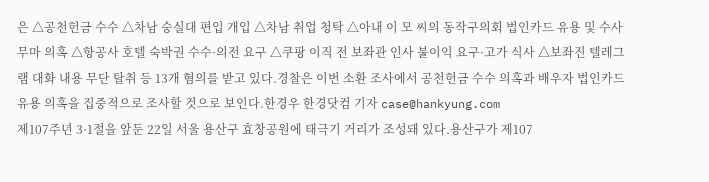은 △공천헌금 수수 △차남 숭실대 편입 개입 △차남 취업 청탁 △아내 이 모 씨의 동작구의회 법인카드 유용 및 수사 무마 의혹 △항공사 호텔 숙박권 수수·의전 요구 △쿠팡 이직 전 보좌관 인사 불이익 요구·고가 식사 △보좌진 텔레그램 대화 내용 무단 탈취 등 13개 혐의를 받고 있다.경찰은 이번 소환 조사에서 공천헌금 수수 의혹과 배우자 법인카드 유용 의혹을 집중적으로 조사할 것으로 보인다.한경우 한경닷컴 기자 case@hankyung.com
제107주년 3·1절을 앞둔 22일 서울 용산구 효창공원에 태극기 거리가 조성돼 있다.용산구가 제107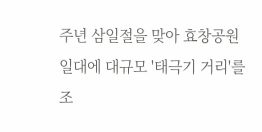주년 삼일절을 맞아 효창공원 일대에 대규모 '태극기 거리'를 조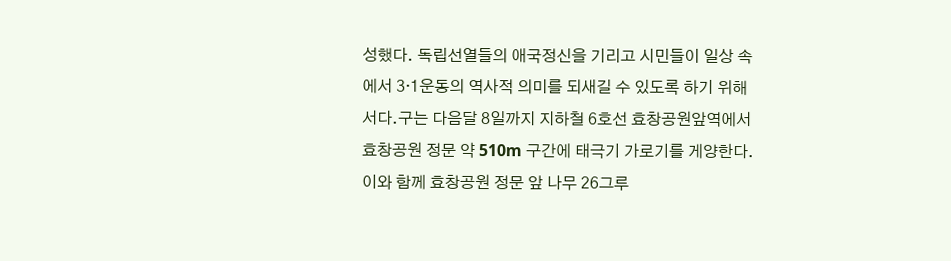성했다. 독립선열들의 애국정신을 기리고 시민들이 일상 속에서 3·1운동의 역사적 의미를 되새길 수 있도록 하기 위해서다.구는 다음달 8일까지 지하철 6호선 효창공원앞역에서 효창공원 정문 약 510m 구간에 태극기 가로기를 게양한다. 이와 함께 효창공원 정문 앞 나무 26그루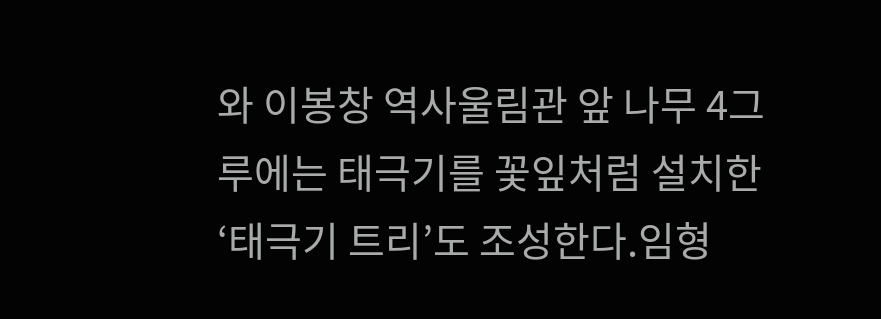와 이봉창 역사울림관 앞 나무 4그루에는 태극기를 꽃잎처럼 설치한 ‘태극기 트리’도 조성한다.임형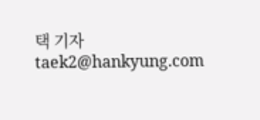택 기자 taek2@hankyung.com